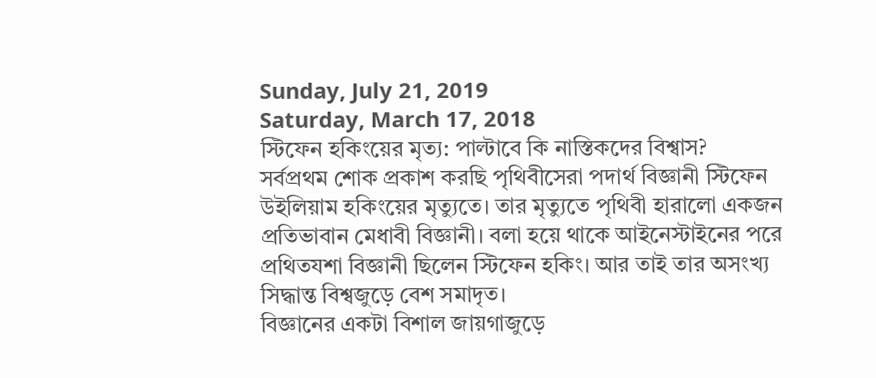Sunday, July 21, 2019
Saturday, March 17, 2018
স্টিফেন হকিংয়ের মৃত্য: পাল্টাবে কি নাস্তিকদের বিশ্বাস?
সর্বপ্রথম শোক প্রকাশ করছি পৃথিবীসেরা পদার্থ বিজ্ঞানী স্টিফেন উইলিয়াম হকিংয়ের মৃত্যুতে। তার মৃত্যুতে পৃথিবী হারালো একজন প্রতিভাবান মেধাবী বিজ্ঞানী। বলা হয়ে থাকে আইনেস্টাইনের পরে প্রথিতযশা বিজ্ঞানী ছিলেন স্টিফেন হকিং। আর তাই তার অসংখ্য সিদ্ধান্ত বিশ্বজুড়ে বেশ সমাদৃত।
বিজ্ঞানের একটা বিশাল জায়গাজুড়ে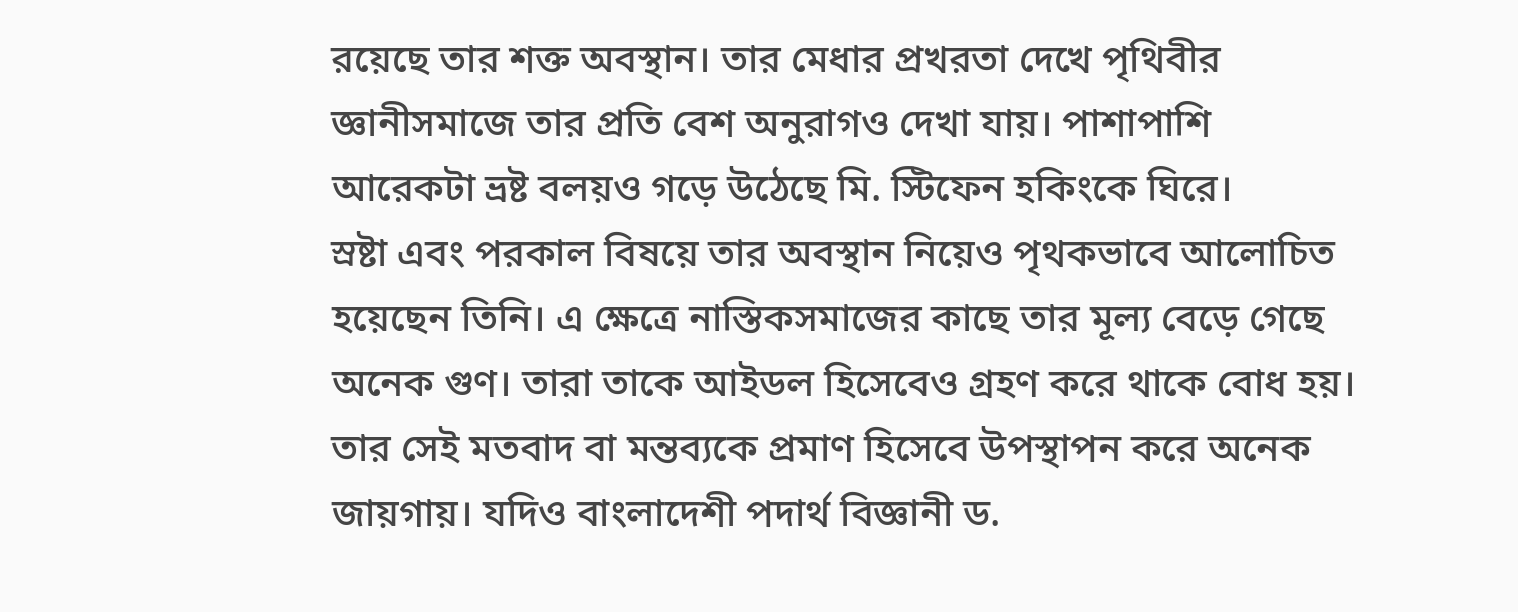রয়েছে তার শক্ত অবস্থান। তার মেধার প্রখরতা দেখে পৃথিবীর জ্ঞানীসমাজে তার প্রতি বেশ অনুরাগও দেখা যায়। পাশাপাশি আরেকটা ভ্রষ্ট বলয়ও গড়ে উঠেছে মি. স্টিফেন হকিংকে ঘিরে।
স্রষ্টা এবং পরকাল বিষয়ে তার অবস্থান নিয়েও পৃথকভাবে আলোচিত হয়েছেন তিনি। এ ক্ষেত্রে নাস্তিকসমাজের কাছে তার মূল্য বেড়ে গেছে অনেক গুণ। তারা তাকে আইডল হিসেবেও গ্রহণ করে থাকে বোধ হয়।
তার সেই মতবাদ বা মন্তব্যকে প্রমাণ হিসেবে উপস্থাপন করে অনেক জায়গায়। যদিও বাংলাদেশী পদার্থ বিজ্ঞানী ড.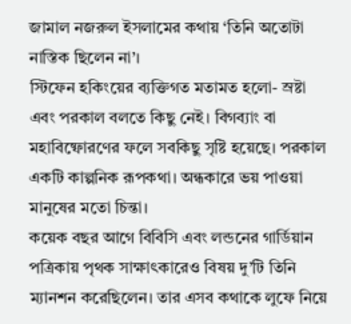জামাল নজরুল ইসলামের কথায় ‘তিনি অতোটা নাস্তিক ছিলেন না’।
স্টিফেন হকিংয়ের ব্যক্তিগত মতামত হলো- স্রষ্টা এবং পরকাল বলতে কিছু নেই। বিগব্যাং বা মহাবিষ্ফোরণের ফলে সবকিছু সৃষ্টি হয়েছে। পরকাল একটি কাল্পনিক রূপকথা। অন্ধকারে ভয় পাওয়া মানুষের মতো চিন্তা।
কয়েক বছর আগে বিবিসি এবং লন্ডনের গার্ডিয়ান পত্রিকায় পৃথক সাক্ষাৎকারেও বিষয় দু’টি তিনি ম্যানশন করেছিলেন। তার এসব কথাকে লুফে নিয়ে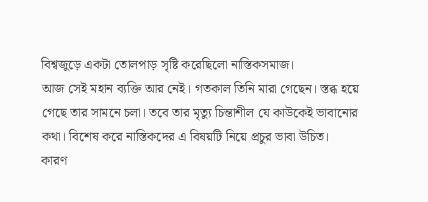বিশ্বজুড়ে একটা তোলপাড় সৃষ্টি করেছিলো নাস্তিকসমাজ।
আজ সেই মহান ব্যক্তি আর নেই। গতকাল তিনি মারা গেছেন। স্তব্ধ হয়ে গেছে তার সামনে চলা। তবে তার মৃত্যু চিন্তাশীল যে কাউকেই ভাবানোর কথা। বিশেষ করে নাস্তিকদের এ বিষয়টি নিয়ে প্রচুর ভাবা উচিত।
কারণ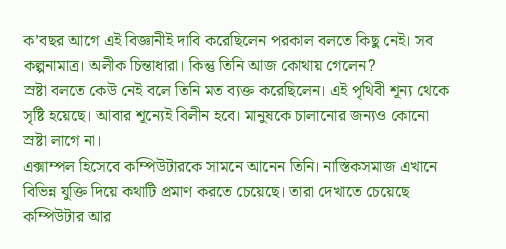ক’বছর আগে এই বিজ্ঞানীই দাবি করেছিলেন পরকাল বলতে কিছু নেই। সব কল্পনামাত্র। অলীক চিন্তাধারা। কিন্তু তিনি আজ কোথায় গেলেন?
স্রষ্টা বলতে কেউ নেই বলে তিনি মত ব্যক্ত করেছিলেন। এই পৃথিবী শূন্য থেকে সৃষ্টি হয়েছে। আবার শূন্যেই বিলীন হবে। মানুষকে চালানোর জন্যও কোনো স্রষ্টা লাগে না।
এক্সাম্পল হিসেবে কম্পিউটারকে সামনে আনেন তিনি। নাস্তিকসমাজ এখানে বিভিন্ন যুক্তি দিয়ে কথাটি প্রমাণ করতে চেয়েছে। তারা দেখাতে চেয়েছে কম্পিউটার আর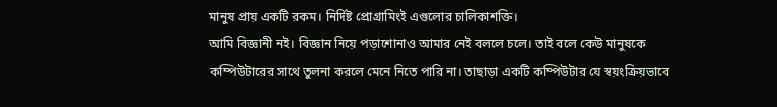মানুষ প্রায় একটি রকম। নির্দিষ্ট প্রোগ্রামিংই এগুলোর চালিকাশক্তি।
আমি বিজ্ঞানী নই। বিজ্ঞান নিয়ে পড়াশোনাও আমার নেই বললে চলে। তাই বলে কেউ মানুষকে কম্পিউটারের সাথে তুলনা করলে মেনে নিতে পারি না। তাছাড়া একটি কম্পিউটার যে স্বয়ংক্রিয়ভাবে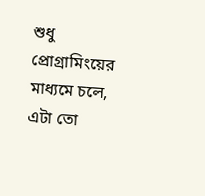শুধু প্রোগ্রামিংয়ের মাধ্যমে চলে, এটা তো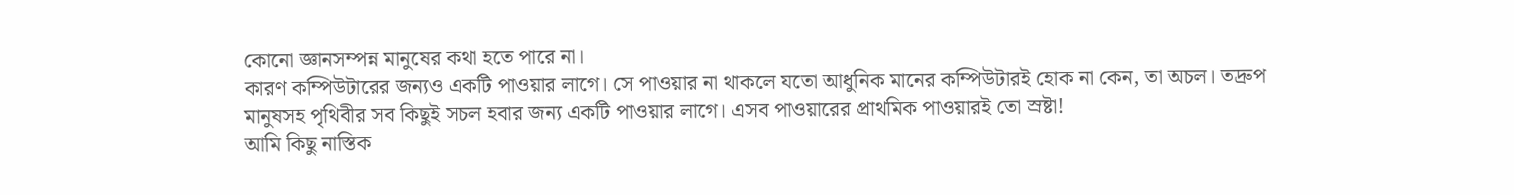কোনো জ্ঞানসম্পন্ন মানুষের কথা হতে পারে না।
কারণ কম্পিউটারের জন্যও একটি পাওয়ার লাগে। সে পাওয়ার না থাকলে যতো আধুনিক মানের কম্পিউটারই হোক না কেন, তা অচল। তদ্রুপ মানুষসহ পৃথিবীর সব কিছুই সচল হবার জন্য একটি পাওয়ার লাগে। এসব পাওয়ারের প্রাথমিক পাওয়ারই তো স্রষ্টা!
আমি কিছু নাস্তিক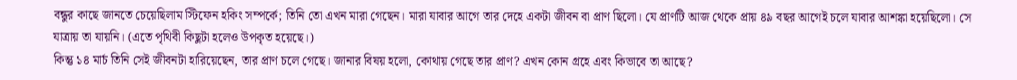বন্ধুর কাছে জানতে চেয়েছিলাম স্টিফেন হকিং সম্পর্কে; তিনি তো এখন মারা গেছেন। মারা যাবার আগে তার দেহে একটা জীবন বা প্রাণ ছিলো। যে প্রাণটি আজ থেকে প্রায় ৪৯ বছর আগেই চলে যাবার আশঙ্কা হয়েছিলো। সে যাত্রায় তা যায়নি। (এতে পৃথিবী কিছুটা হলেও উপকৃত হয়েছে।)
কিন্তু ১৪ মার্চ তিনি সেই জীবনটা হারিয়েছেন, তার প্রাণ চলে গেছে। জানার বিষয় হলো, কোথায় গেছে তার প্রাণ? এখন কোন গ্রহে এবং কিভাবে তা আছে?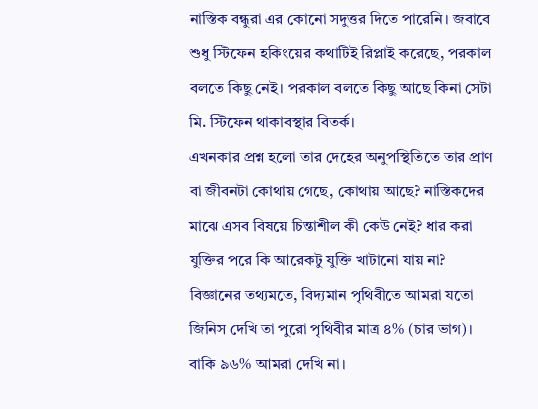নাস্তিক বন্ধুরা এর কোনো সদুত্তর দিতে পারেনি। জবাবে শুধু স্টিফেন হকিংয়ের কথাটিই রিপ্লাই করেছে, পরকাল বলতে কিছু নেই। পরকাল বলতে কিছু আছে কিনা সেটা মি. স্টিফেন থাকাবস্থার বিতর্ক।
এখনকার প্রশ্ন হলো তার দেহের অনুপস্থিতিতে তার প্রাণ বা জীবনটা কোথায় গেছে, কোথায় আছে? নাস্তিকদের মাঝে এসব বিষয়ে চিন্তাশীল কী কেউ নেই? ধার করা যুক্তির পরে কি আরেকটু যুক্তি খাটানো যায় না?
বিজ্ঞানের তথ্যমতে, বিদ্যমান পৃথিবীতে আমরা যতো জিনিস দেখি তা পুরো পৃথিবীর মাত্র ৪% (চার ভাগ)। বাকি ৯৬% আমরা দেখি না।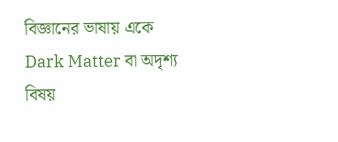বিজ্ঞানের ভাষায় একে Dark Matter বা অদৃশ্য বিষয়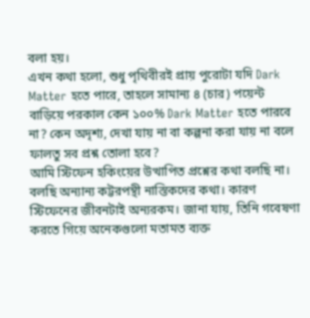বলা হয়।
এখন কথা হলো, শুধু পৃথিবীরই প্রায় পুরোটা যদি Dark Matter হতে পারে, তাহলে সামান্য ৪ (চার) পয়েন্ট বাড়িয়ে পরকাল কেন ১০০% Dark Matter হতে পারবে না? কেন অদৃশ্য, দেখা যায় না বা কল্পনা করা যায় না বলে ফালতু সব প্রশ্ন তোলা হবে?
আমি স্টিফেন হকিংয়ের উত্থাপিত প্রশ্নের কথা বলছি না। বলছি অন্যান্য কট্টরপন্থী নাস্তিকদের কথা। কারণ স্টিফেনের জীবনটাই অন্যরকম। জানা যায়, তিনি গবেষণা করতে গিয়ে অনেকগুলো মতামত ব্যক্ত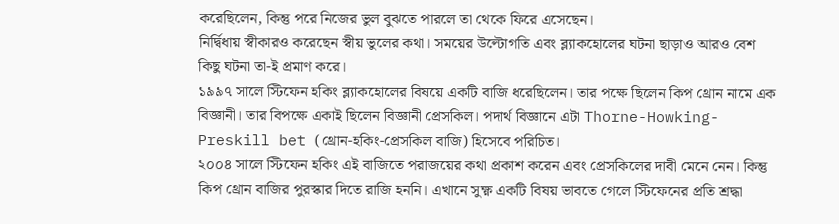করেছিলেন, কিন্তু পরে নিজের ভুল বুঝতে পারলে তা থেকে ফিরে এসেছেন।
নির্দ্বিধায় স্বীকারও করেছেন স্বীয় ভুলের কথা। সময়ের উল্টোগতি এবং ব্ল্যাকহোলের ঘটনা ছাড়াও আরও বেশ কিছু ঘটনা তা-ই প্রমাণ করে।
১৯৯৭ সালে স্টিফেন হকিং ব্ল্যাকহোলের বিষয়ে একটি বাজি ধরেছিলেন। তার পক্ষে ছিলেন কিপ থ্রোন নামে এক বিজ্ঞানী। তার বিপক্ষে একাই ছিলেন বিজ্ঞানী প্রেসকিল। পদার্থ বিজ্ঞানে এটা Thorne-Howking-Preskill bet (থ্রোন-হকিং-প্রেসকিল বাজি) হিসেবে পরিচিত।
২০০৪ সালে স্টিফেন হকিং এই বাজিতে পরাজয়ের কথা প্রকাশ করেন এবং প্রেসকিলের দাবী মেনে নেন। কিন্তু কিপ থ্রোন বাজির পুরস্কার দিতে রাজি হননি। এখানে সুক্ষ্ণ একটি বিষয় ভাবতে গেলে স্টিফেনের প্রতি শ্রদ্ধা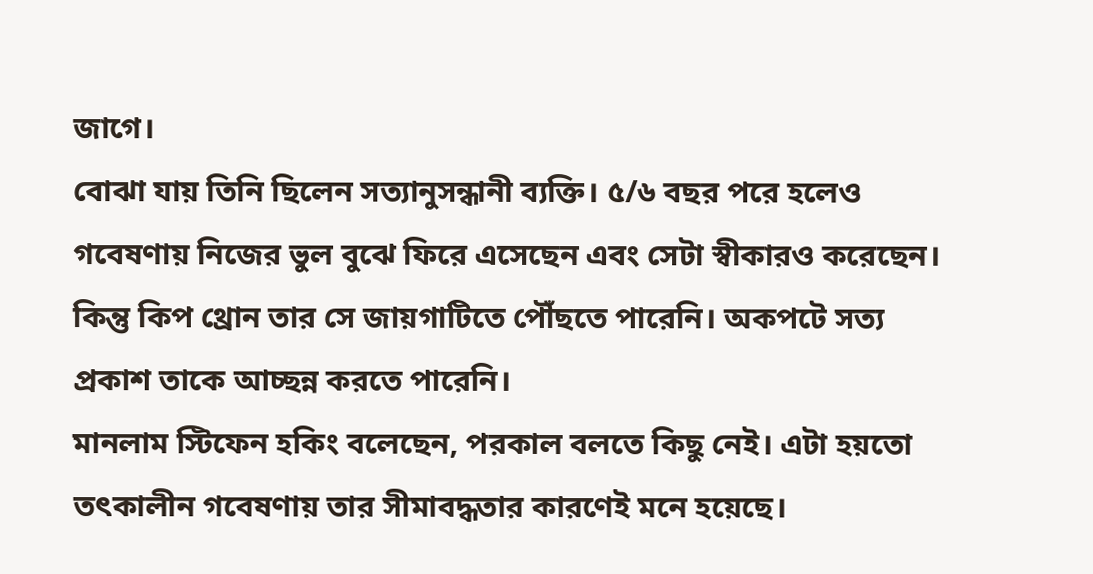জাগে।
বোঝা যায় তিনি ছিলেন সত্যানুসন্ধানী ব্যক্তি। ৫/৬ বছর পরে হলেও গবেষণায় নিজের ভুল বুঝে ফিরে এসেছেন এবং সেটা স্বীকারও করেছেন। কিন্তু কিপ থ্রোন তার সে জায়গাটিতে পৌঁছতে পারেনি। অকপটে সত্য প্রকাশ তাকে আচ্ছন্ন করতে পারেনি।
মানলাম স্টিফেন হকিং বলেছেন, পরকাল বলতে কিছু নেই। এটা হয়তো তৎকালীন গবেষণায় তার সীমাবদ্ধতার কারণেই মনে হয়েছে।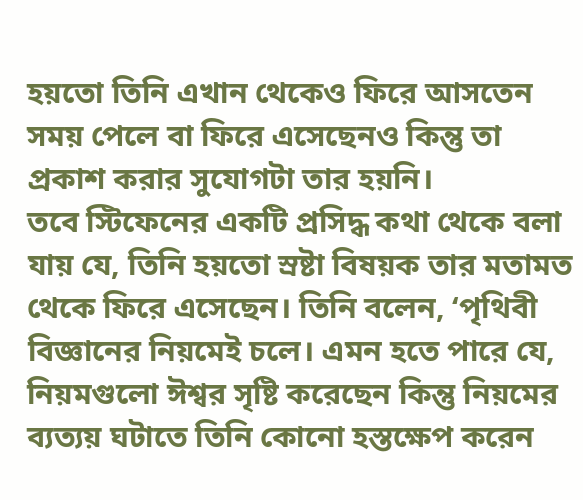হয়তো তিনি এখান থেকেও ফিরে আসতেন সময় পেলে বা ফিরে এসেছেনও কিন্তু তা প্রকাশ করার সুযোগটা তার হয়নি।
তবে স্টিফেনের একটি প্রসিদ্ধ কথা থেকে বলা যায় যে, তিনি হয়তো স্রষ্টা বিষয়ক তার মতামত থেকে ফিরে এসেছেন। তিনি বলেন, ‘পৃথিবী বিজ্ঞানের নিয়মেই চলে। এমন হতে পারে যে, নিয়মগুলো ঈশ্বর সৃষ্টি করেছেন কিন্তু নিয়মের ব্যত্যয় ঘটাতে তিনি কোনো হস্তক্ষেপ করেন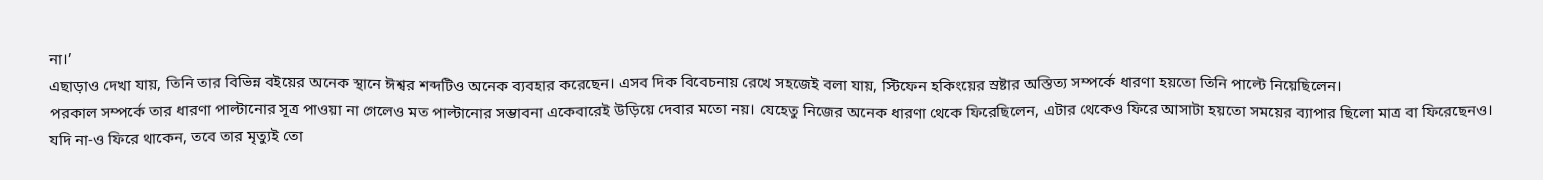না।’
এছাড়াও দেখা যায়, তিনি তার বিভিন্ন বইয়ের অনেক স্থানে ঈশ্বর শব্দটিও অনেক ব্যবহার করেছেন। এসব দিক বিবেচনায় রেখে সহজেই বলা যায়, স্টিফেন হকিংয়ের স্রষ্টার অস্তিত্য সম্পর্কে ধারণা হয়তো তিনি পাল্টে নিয়েছিলেন।
পরকাল সম্পর্কে তার ধারণা পাল্টানোর সূত্র পাওয়া না গেলেও মত পাল্টানোর সম্ভাবনা একেবারেই উড়িয়ে দেবার মতো নয়। যেহেতু নিজের অনেক ধারণা থেকে ফিরেছিলেন, এটার থেকেও ফিরে আসাটা হয়তো সময়ের ব্যাপার ছিলো মাত্র বা ফিরেছেনও।
যদি না-ও ফিরে থাকেন, তবে তার মৃত্যুই তো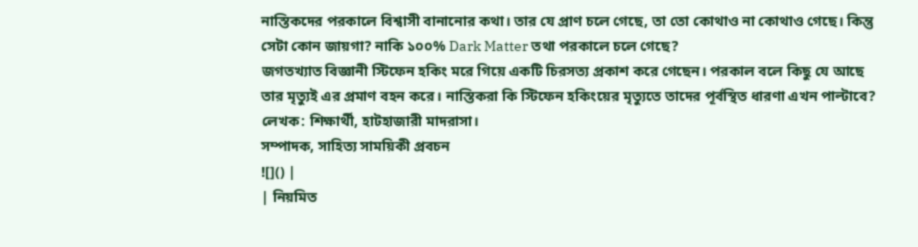নাস্তিকদের পরকালে বিশ্বাসী বানানোর কথা। তার যে প্রাণ চলে গেছে, তা তো কোথাও না কোথাও গেছে। কিন্তু সেটা কোন জায়গা? নাকি ১০০% Dark Matter তথা পরকালে চলে গেছে?
জগতখ্যাত বিজ্ঞানী স্টিফেন হকিং মরে গিয়ে একটি চিরসত্য প্রকাশ করে গেছেন। পরকাল বলে কিছু যে আছে তার মৃত্যুই এর প্রমাণ বহন করে। নাস্তিকরা কি স্টিফেন হকিংয়ের মৃত্যুতে তাদের পূর্বস্থিত ধারণা এখন পাল্টাবে?
লেখক: শিক্ষার্থী, হাটহাজারী মাদরাসা।
সম্পাদক, সাহিত্য সাময়িকী প্রবচন
![]() |
| নিয়মিত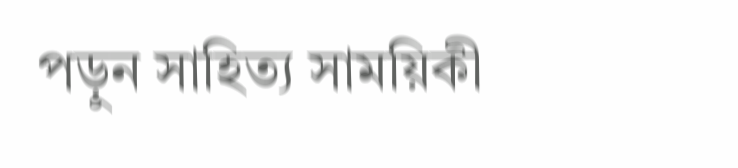পড়ুন সাহিত্য সাময়িকী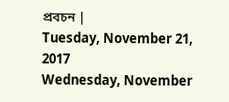প্রবচন |
Tuesday, November 21, 2017
Wednesday, November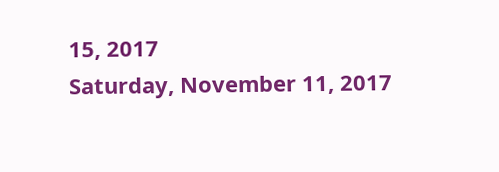15, 2017
Saturday, November 11, 2017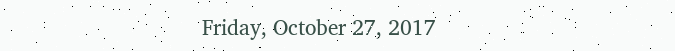Friday, October 27, 2017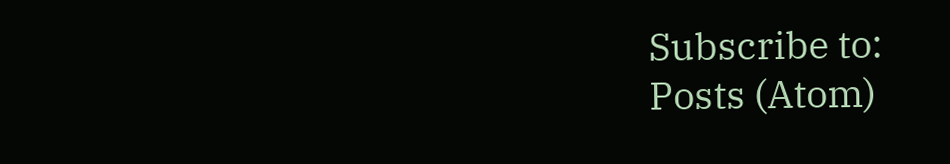Subscribe to:
Posts (Atom)